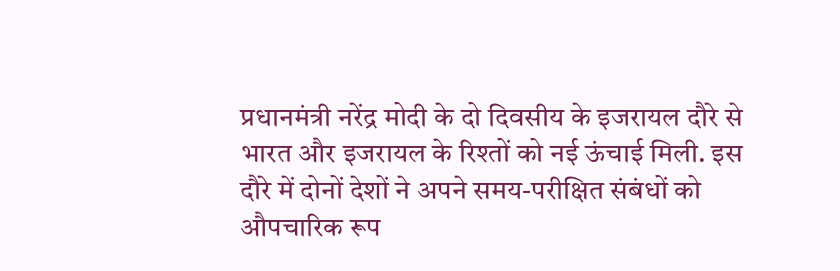प्रधानमंत्री नरेंद्र मोदी के दो दिवसीय के इजरायल दौरे से भारत और इजरायल के रिश्तों को नई ऊंचाई मिली. इस दौरे में दोनों देशों ने अपने समय-परीक्षित संबंधों को औपचारिक रूप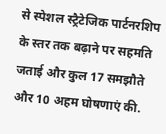से स्पेशल स्ट्रैटेजिक पार्टनरशिप के स्तर तक बढ़ाने पर सहमति जताई और कुल 17 समझौते और 10 अहम घोषणाएं की.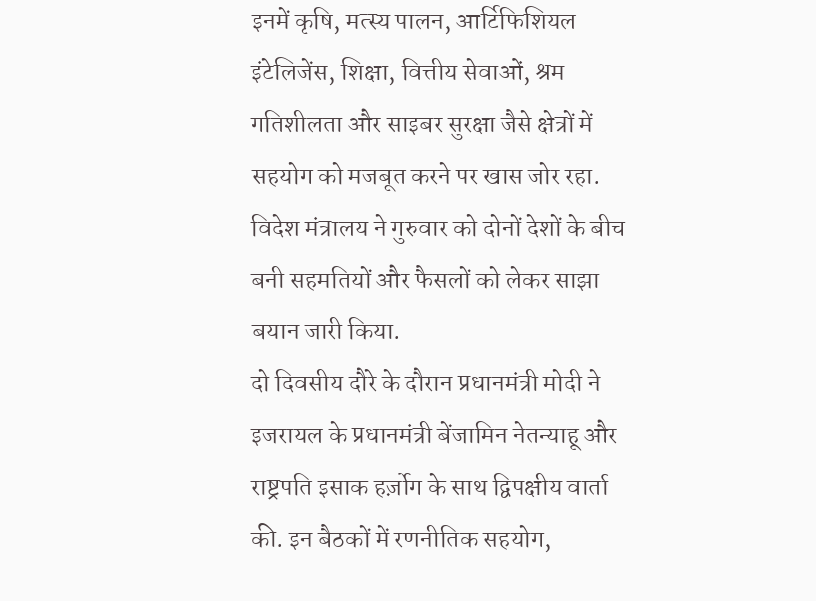इनमें कृषि, मत्स्य पालन, आर्टिफिशियल इंटेलिजेंस, शिक्षा, वित्तीय सेवाओं, श्रम गतिशीलता और साइबर सुरक्षा जैसे क्षेत्रों में सहयोग को मजबूत करने पर खास जोर रहा. विदेश मंत्रालय ने गुरुवार को दोनों देशों के बीच बनी सहमतियों और फैसलों को लेकर साझा बयान जारी किया.
दो दिवसीय दौरे के दौरान प्रधानमंत्री मोदी ने इजरायल के प्रधानमंत्री बेंजामिन नेतन्याहू और राष्ट्रपति इसाक हर्ज़ोग के साथ द्विपक्षीय वार्ता की. इन बैठकों में रणनीतिक सहयोग,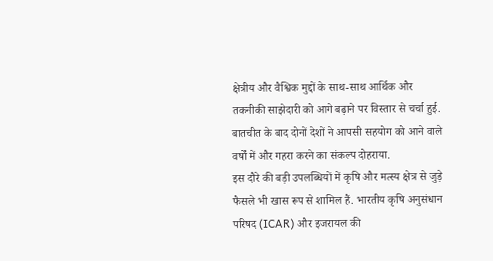क्षेत्रीय और वैश्विक मुद्दों के साथ-साथ आर्थिक और तकनीकी साझेदारी को आगे बढ़ाने पर विस्तार से चर्चा हुई. बातचीत के बाद दोनों देशों ने आपसी सहयोग को आने वाले वर्षों में और गहरा करने का संकल्प दोहराया.
इस दौरे की बड़ी उपलब्धियों में कृषि और मत्स्य क्षेत्र से जुड़े फैसले भी खास रूप से शामिल हैं. भारतीय कृषि अनुसंधान परिषद (ICAR) और इजरायल की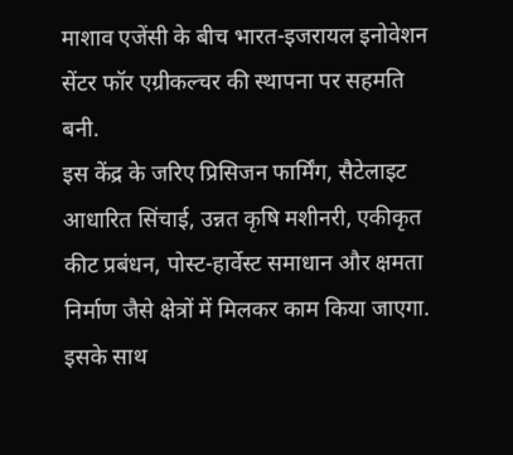माशाव एजेंसी के बीच भारत-इजरायल इनोवेशन सेंटर फॉर एग्रीकल्चर की स्थापना पर सहमति बनी.
इस केंद्र के जरिए प्रिसिजन फार्मिंग, सैटेलाइट आधारित सिंचाई, उन्नत कृषि मशीनरी, एकीकृत कीट प्रबंधन, पोस्ट-हार्वेस्ट समाधान और क्षमता निर्माण जैसे क्षेत्रों में मिलकर काम किया जाएगा. इसके साथ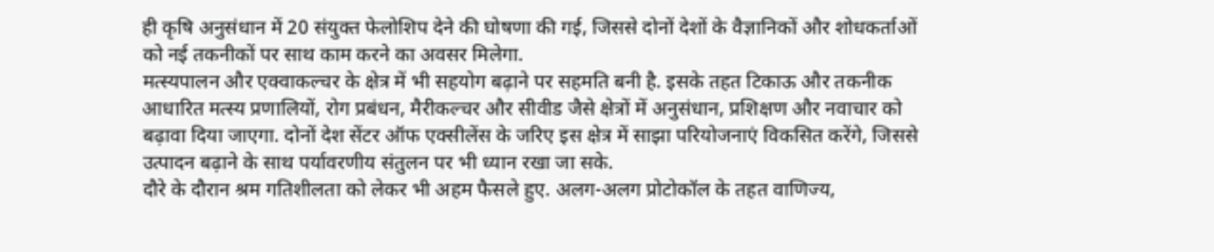ही कृषि अनुसंधान में 20 संयुक्त फेलोशिप देने की घोषणा की गई, जिससे दोनों देशों के वैज्ञानिकों और शोधकर्ताओं को नई तकनीकों पर साथ काम करने का अवसर मिलेगा.
मत्स्यपालन और एक्वाकल्चर के क्षेत्र में भी सहयोग बढ़ाने पर सहमति बनी है. इसके तहत टिकाऊ और तकनीक आधारित मत्स्य प्रणालियों, रोग प्रबंधन, मैरीकल्चर और सीवीड जैसे क्षेत्रों में अनुसंधान, प्रशिक्षण और नवाचार को बढ़ावा दिया जाएगा. दोनों देश सेंटर ऑफ एक्सीलेंस के जरिए इस क्षेत्र में साझा परियोजनाएं विकसित करेंगे, जिससे उत्पादन बढ़ाने के साथ पर्यावरणीय संतुलन पर भी ध्यान रखा जा सके.
दौरे के दौरान श्रम गतिशीलता को लेकर भी अहम फैसले हुए. अलग-अलग प्रोटोकॉल के तहत वाणिज्य,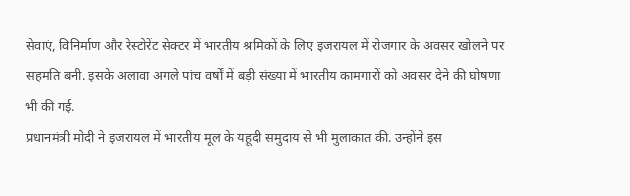सेवाएं, विनिर्माण और रेस्टोरेंट सेक्टर में भारतीय श्रमिकों के लिए इजरायल में रोजगार के अवसर खोलने पर सहमति बनी. इसके अलावा अगले पांच वर्षों में बड़ी संख्या में भारतीय कामगारों को अवसर देने की घोषणा भी की गई.
प्रधानमंत्री मोदी ने इजरायल में भारतीय मूल के यहूदी समुदाय से भी मुलाकात की. उन्होंने इस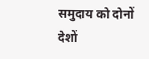समुदाय को दोनों देशों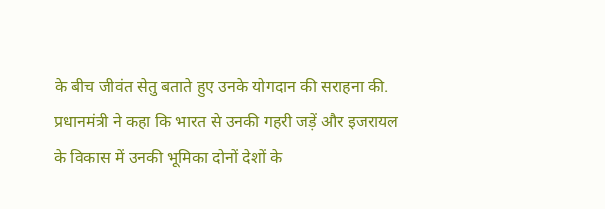के बीच जीवंत सेतु बताते हुए उनके योगदान की सराहना की. प्रधानमंत्री ने कहा कि भारत से उनकी गहरी जड़ें और इजरायल के विकास में उनकी भूमिका दोनों देशों के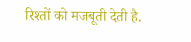रिश्तों को मजबूती देती है.